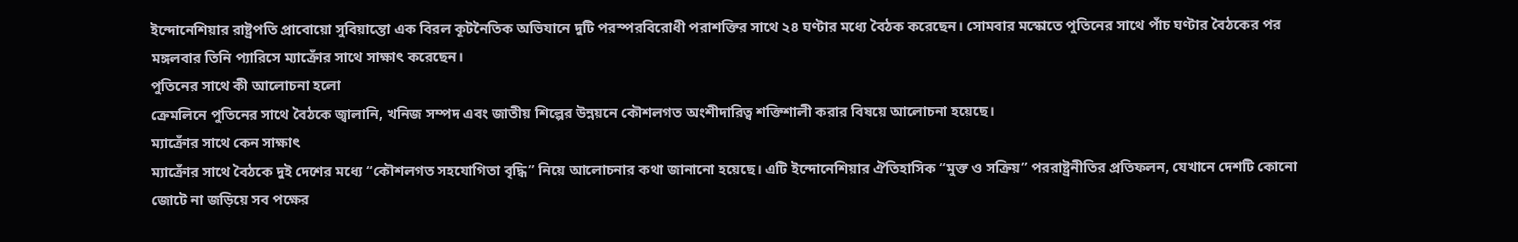ইন্দোনেশিয়ার রাষ্ট্রপতি প্রাবোয়ো সুবিয়ান্তো এক বিরল কূটনৈতিক অভিযানে দুটি পরস্পরবিরোধী পরাশক্তির সাথে ২৪ ঘণ্টার মধ্যে বৈঠক করেছেন। সোমবার মস্কোতে পুতিনের সাথে পাঁচ ঘণ্টার বৈঠকের পর মঙ্গলবার তিনি প্যারিসে ম্যাক্রোঁর সাথে সাক্ষাৎ করেছেন।
পুতিনের সাথে কী আলোচনা হলো
ক্রেমলিনে পুতিনের সাথে বৈঠকে জ্বালানি, খনিজ সম্পদ এবং জাতীয় শিল্পের উন্নয়নে কৌশলগত অংশীদারিত্ব শক্তিশালী করার বিষয়ে আলোচনা হয়েছে।
ম্যাক্রোঁর সাথে কেন সাক্ষাৎ
ম্যাক্রোঁর সাথে বৈঠকে দুই দেশের মধ্যে “কৌশলগত সহযোগিতা বৃদ্ধি” নিয়ে আলোচনার কথা জানানো হয়েছে। এটি ইন্দোনেশিয়ার ঐতিহাসিক “মুক্ত ও সক্রিয়” পররাষ্ট্রনীতির প্রতিফলন, যেখানে দেশটি কোনো জোটে না জড়িয়ে সব পক্ষের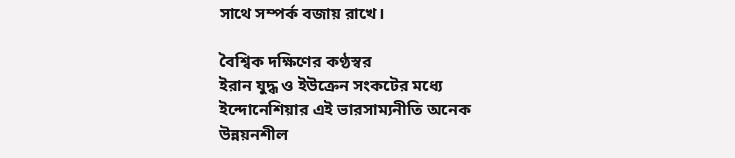সাথে সম্পর্ক বজায় রাখে।

বৈশ্বিক দক্ষিণের কণ্ঠস্বর
ইরান যুদ্ধ ও ইউক্রেন সংকটের মধ্যে ইন্দোনেশিয়ার এই ভারসাম্যনীতি অনেক উন্নয়নশীল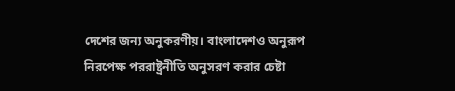দেশের জন্য অনুকরণীয়। বাংলাদেশও অনুরূপ নিরপেক্ষ পররাষ্ট্রনীতি অনুসরণ করার চেষ্টা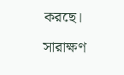করছে।
সারাক্ষণ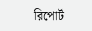রিপোর্ট